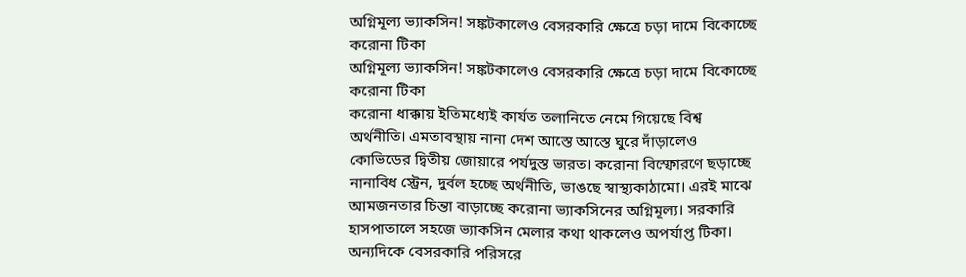অগ্নিমূল্য ভ্যাকসিন! সঙ্কটকালেও বেসরকারি ক্ষেত্রে চড়া দামে বিকোচ্ছে করোনা টিকা
অগ্নিমূল্য ভ্যাকসিন! সঙ্কটকালেও বেসরকারি ক্ষেত্রে চড়া দামে বিকোচ্ছে করোনা টিকা
করোনা ধাক্কায় ইতিমধ্যেই কার্যত তলানিতে নেমে গিয়েছে বিশ্ব অর্থনীতি। এমতাবস্থায় নানা দেশ আস্তে আস্তে ঘুরে দাঁড়ালেও কোভিডের দ্বিতীয় জোয়ারে পর্যদুস্ত ভারত। করোনা বিস্ফোরণে ছড়াচ্ছে নানাবিধ স্ট্রেন, দুর্বল হচ্ছে অর্থনীতি, ভাঙছে স্বাস্থ্যকাঠামো। এরই মাঝে আমজনতার চিন্তা বাড়াচ্ছে করোনা ভ্যাকসিনের অগ্নিমূল্য। সরকারি হাসপাতালে সহজে ভ্যাকসিন মেলার কথা থাকলেও অপর্যাপ্ত টিকা। অন্যদিকে বেসরকারি পরিসরে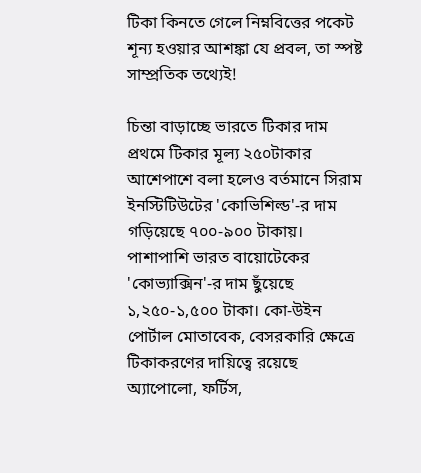টিকা কিনতে গেলে নিম্নবিত্তের পকেট শূন্য হওয়ার আশঙ্কা যে প্রবল, তা স্পষ্ট সাম্প্রতিক তথ্যেই!

চিন্তা বাড়াচ্ছে ভারতে টিকার দাম
প্রথমে টিকার মূল্য ২৫০টাকার আশেপাশে বলা হলেও বর্তমানে সিরাম ইনস্টিটিউটের 'কোভিশিল্ড'-র দাম গড়িয়েছে ৭০০-৯০০ টাকায়। পাশাপাশি ভারত বায়োটেকের 'কোভ্যাক্সিন'-র দাম ছুঁয়েছে ১,২৫০-১,৫০০ টাকা। কো-উইন পোর্টাল মোতাবেক, বেসরকারি ক্ষেত্রে টিকাকরণের দায়িত্বে রয়েছে অ্যাপোলো, ফর্টিস,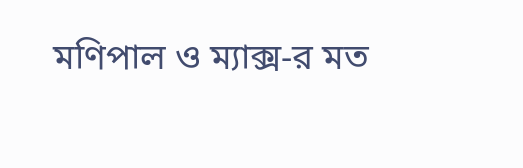মণিপাল ও ম্যাক্স-র মত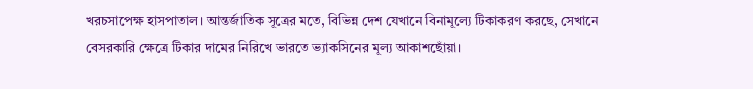খরচসাপেক্ষ হাসপাতাল। আন্তর্জাতিক সূত্রের মতে, বিভিন্ন দেশ যেখানে বিনামূল্যে টিকাকরণ করছে, সেখানে বেসরকারি ক্ষেত্রে টিকার দামের নিরিখে ভারতে ভ্যাকসিনের মূল্য আকাশছোঁয়া।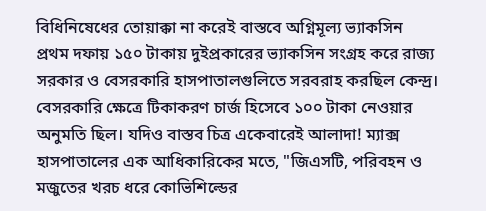বিধিনিষেধের তোয়াক্কা না করেই বাস্তবে অগ্নিমূল্য ভ্যাকসিন
প্রথম দফায় ১৫০ টাকায় দুইপ্রকারের ভ্যাকসিন সংগ্রহ করে রাজ্য সরকার ও বেসরকারি হাসপাতালগুলিতে সরবরাহ করছিল কেন্দ্র। বেসরকারি ক্ষেত্রে টিকাকরণ চার্জ হিসেবে ১০০ টাকা নেওয়ার অনুমতি ছিল। যদিও বাস্তব চিত্র একেবারেই আলাদা! ম্যাক্স হাসপাতালের এক আধিকারিকের মতে, "জিএসটি, পরিবহন ও মজুতের খরচ ধরে কোভিশিল্ডের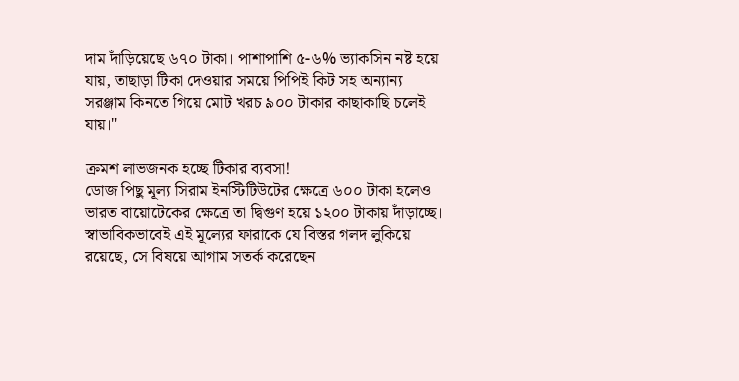দাম দাঁড়িয়েছে ৬৭০ টাকা। পাশাপাশি ৫-৬% ভ্যাকসিন নষ্ট হয়ে যায়, তাছাড়া টিকা দেওয়ার সময়ে পিপিই কিট সহ অন্যান্য সরঞ্জাম কিনতে গিয়ে মোট খরচ ৯০০ টাকার কাছাকাছি চলেই যায়।"

ক্রমশ লাভজনক হচ্ছে টিকার ব্যবসা!
ডোজ পিছু মূল্য সিরাম ইনস্টিটিউটের ক্ষেত্রে ৬০০ টাকা হলেও ভারত বায়োটেকের ক্ষেত্রে তা দ্বিগুণ হয়ে ১২০০ টাকায় দাঁড়াচ্ছে। স্বাভাবিকভাবেই এই মূল্যের ফারাকে যে বিস্তর গলদ লুকিয়ে রয়েছে, সে বিষয়ে আগাম সতর্ক করেছেন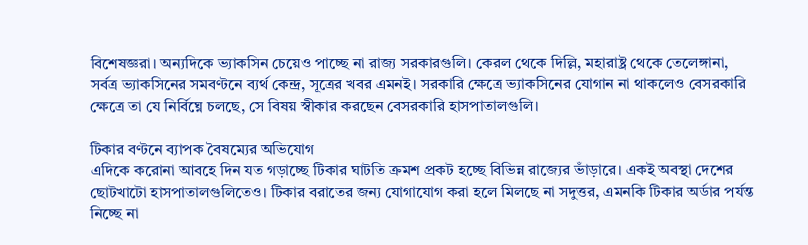বিশেষজ্ঞরা। অন্যদিকে ভ্যাকসিন চেয়েও পাচ্ছে না রাজ্য সরকারগুলি। কেরল থেকে দিল্লি, মহারাষ্ট্র থেকে তেলেঙ্গানা, সর্বত্র ভ্যাকসিনের সমবণ্টনে ব্যর্থ কেন্দ্র, সূত্রের খবর এমনই। সরকারি ক্ষেত্রে ভ্যাকসিনের যোগান না থাকলেও বেসরকারি ক্ষেত্রে তা যে নির্বিঘ্নে চলছে, সে বিষয় স্বীকার করছেন বেসরকারি হাসপাতালগুলি।

টিকার বণ্টনে ব্যাপক বৈষম্যের অভিযোগ
এদিকে করোনা আবহে দিন যত গড়াচ্ছে টিকার ঘাটতি ক্রমশ প্রকট হচ্ছে বিভিন্ন রাজ্যের ভাঁড়ারে। একই অবস্থা দেশের ছোটখাটো হাসপাতালগুলিতেও। টিকার বরাতের জন্য যোগাযোগ করা হলে মিলছে না সদুত্তর, এমনকি টিকার অর্ডার পর্যন্ত নিচ্ছে না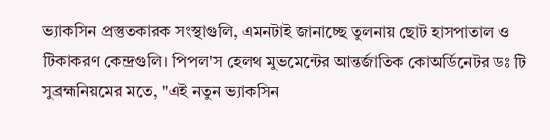ভ্যাকসিন প্রস্তুতকারক সংস্থাগুলি, এমনটাই জানাচ্ছে তুলনায় ছোট হাসপাতাল ও টিকাকরণ কেন্দ্রগুলি। পিপল'স হেলথ মুভমেন্টের আন্তর্জাতিক কোঅর্ডিনেটর ডঃ টি সুব্রহ্মনিয়মের মতে, "এই নতুন ভ্যাকসিন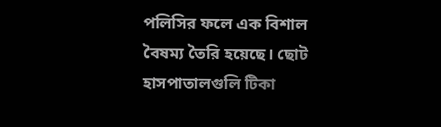পলিসির ফলে এক বিশাল বৈষম্য তৈরি হয়েছে। ছোট হাসপাতালগুলি টিকা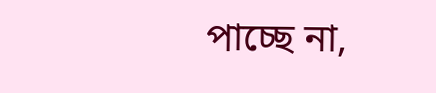পাচ্ছে না,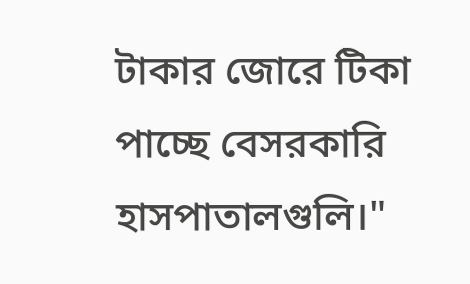টাকার জোরে টিকা পাচ্ছে বেসরকারি হাসপাতালগুলি।"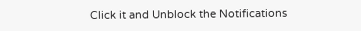Click it and Unblock the Notifications